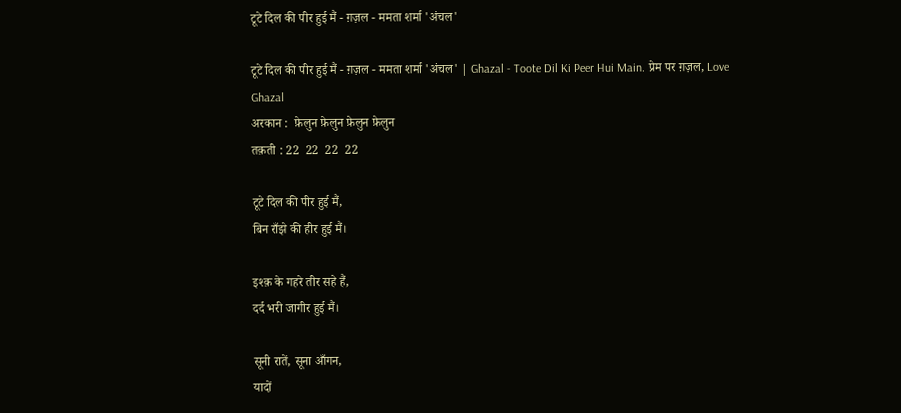टूटे दिल की पीर हुई मैं - ग़ज़ल - ममता शर्मा 'अंचल'

टूटे दिल की पीर हुई मैं - ग़ज़ल - ममता शर्मा 'अंचल' | Ghazal - Toote Dil Ki Peer Hui Main. प्रेम पर ग़ज़ल, Love Ghazal
अरकान :  फ़ेलुन फ़ेलुन फ़ेलुन फ़ेलुन
तक़ती : 22  22  22  22

टूटे दिल की पीर हुई मैं,
बिन राँझे की हीर हुई मैं।

इश्क़ के गहरे तीर सहे हैं,
दर्द भरी जागीर हुई मैं।

सूनी रातें, सूना आँगन,
यादों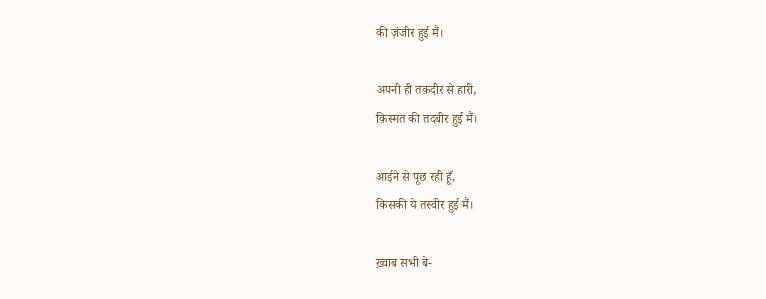की ज़ंजीर हुई मैं।

अपनी ही तक़दीर से हारी,
क़िस्मत की तदबीर हुई मैं।

आईने से पूछ रही हूँ,
किसकी ये तस्वीर हुई मैं।

ख़्वाब सभी बे-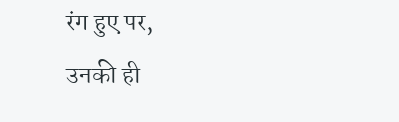रंग हुए पर,
उनकी ही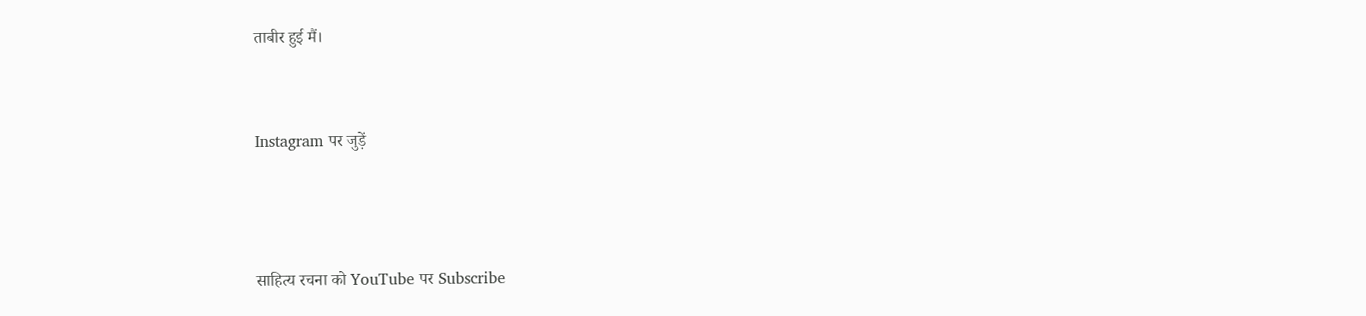ताबीर हुई मैं।


Instagram पर जुड़ें



साहित्य रचना को YouTube पर Subscribe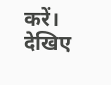करें।
देखिए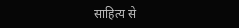साहित्य से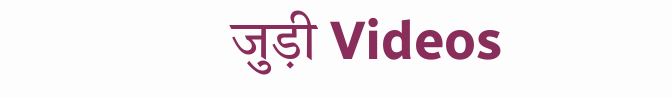जुड़ी Videos